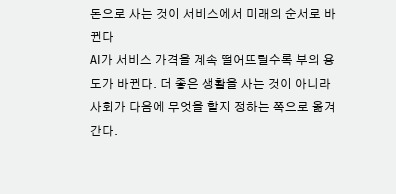돈으로 사는 것이 서비스에서 미래의 순서로 바뀐다
AI가 서비스 가격을 계속 떨어뜨릴수록 부의 용도가 바뀐다. 더 좋은 생활을 사는 것이 아니라 사회가 다음에 무엇을 할지 정하는 쪽으로 옮겨간다.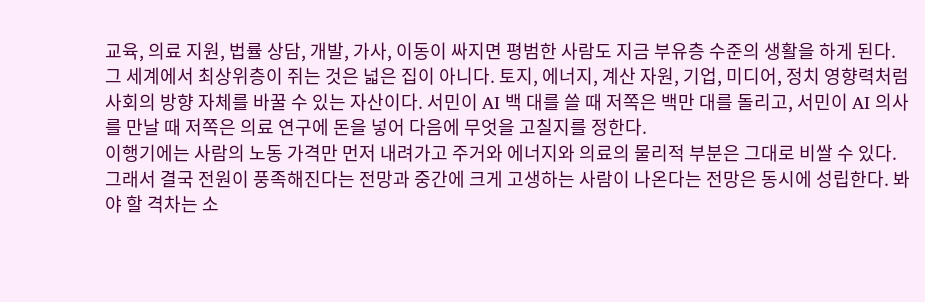교육, 의료 지원, 법률 상담, 개발, 가사, 이동이 싸지면 평범한 사람도 지금 부유층 수준의 생활을 하게 된다. 그 세계에서 최상위층이 쥐는 것은 넓은 집이 아니다. 토지, 에너지, 계산 자원, 기업, 미디어, 정치 영향력처럼 사회의 방향 자체를 바꿀 수 있는 자산이다. 서민이 AI 백 대를 쓸 때 저쪽은 백만 대를 돌리고, 서민이 AI 의사를 만날 때 저쪽은 의료 연구에 돈을 넣어 다음에 무엇을 고칠지를 정한다.
이행기에는 사람의 노동 가격만 먼저 내려가고 주거와 에너지와 의료의 물리적 부분은 그대로 비쌀 수 있다. 그래서 결국 전원이 풍족해진다는 전망과 중간에 크게 고생하는 사람이 나온다는 전망은 동시에 성립한다. 봐야 할 격차는 소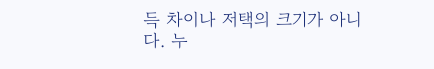득 차이나 저택의 크기가 아니다. 누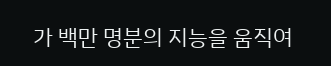가 백만 명분의 지능을 움직여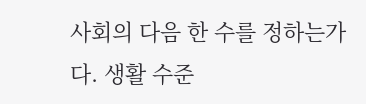사회의 다음 한 수를 정하는가다. 생활 수준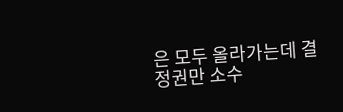은 모두 올라가는데 결정권만 소수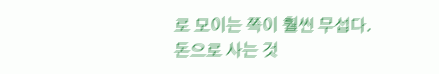로 모이는 쪽이 훨씬 무섭다.
돈으로 사는 것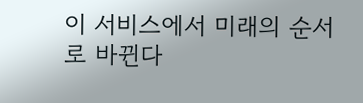이 서비스에서 미래의 순서로 바뀐다